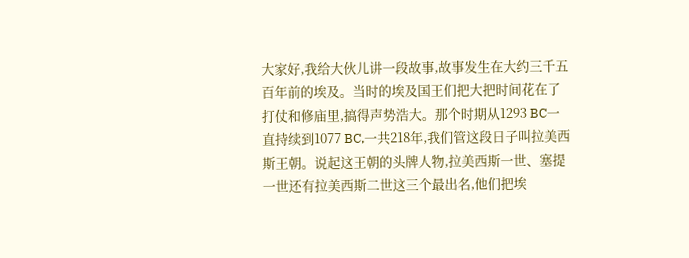大家好,我给大伙儿讲一段故事,故事发生在大约三千五百年前的埃及。当时的埃及国王们把大把时间花在了打仗和修庙里,搞得声势浩大。那个时期从1293 BC一直持续到1077 BC,一共218年,我们管这段日子叫拉美西斯王朝。说起这王朝的头牌人物,拉美西斯一世、塞提一世还有拉美西斯二世这三个最出名,他们把埃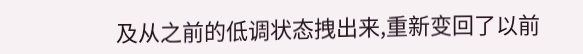及从之前的低调状态拽出来,重新变回了以前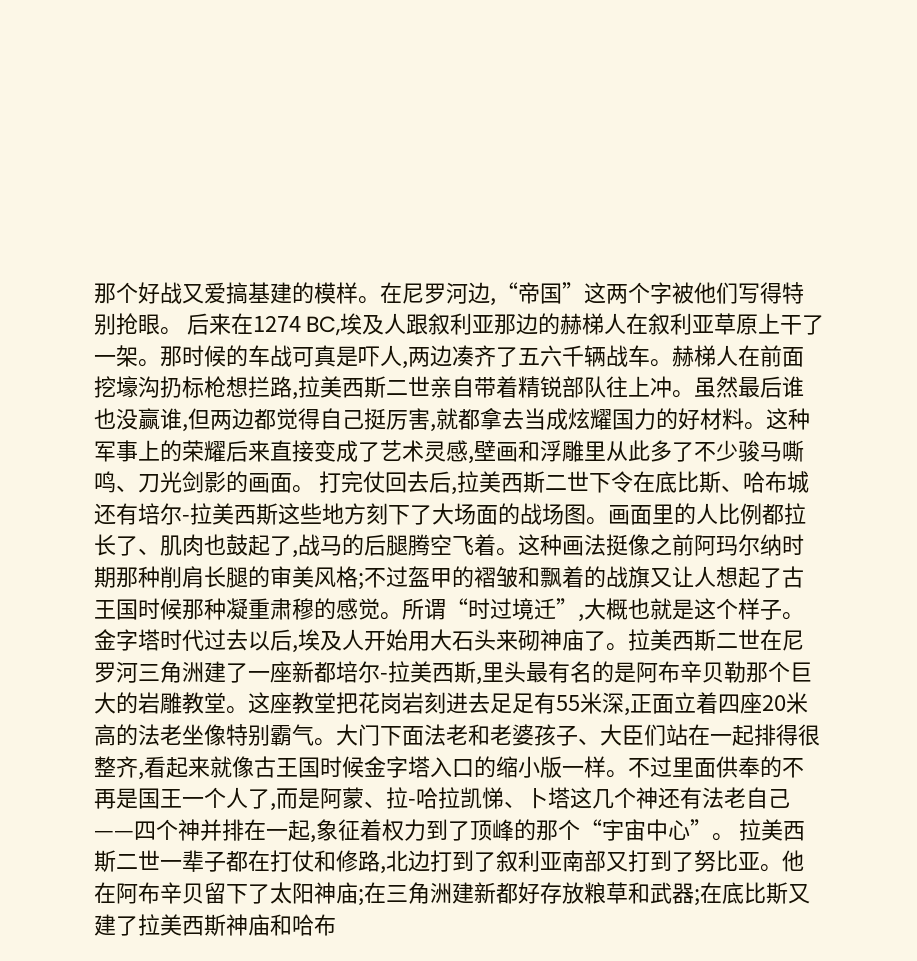那个好战又爱搞基建的模样。在尼罗河边,“帝国”这两个字被他们写得特别抢眼。 后来在1274 BC,埃及人跟叙利亚那边的赫梯人在叙利亚草原上干了一架。那时候的车战可真是吓人,两边凑齐了五六千辆战车。赫梯人在前面挖壕沟扔标枪想拦路,拉美西斯二世亲自带着精锐部队往上冲。虽然最后谁也没赢谁,但两边都觉得自己挺厉害,就都拿去当成炫耀国力的好材料。这种军事上的荣耀后来直接变成了艺术灵感,壁画和浮雕里从此多了不少骏马嘶鸣、刀光剑影的画面。 打完仗回去后,拉美西斯二世下令在底比斯、哈布城还有培尔-拉美西斯这些地方刻下了大场面的战场图。画面里的人比例都拉长了、肌肉也鼓起了,战马的后腿腾空飞着。这种画法挺像之前阿玛尔纳时期那种削肩长腿的审美风格;不过盔甲的褶皱和飘着的战旗又让人想起了古王国时候那种凝重肃穆的感觉。所谓“时过境迁”,大概也就是这个样子。 金字塔时代过去以后,埃及人开始用大石头来砌神庙了。拉美西斯二世在尼罗河三角洲建了一座新都培尔-拉美西斯,里头最有名的是阿布辛贝勒那个巨大的岩雕教堂。这座教堂把花岗岩刻进去足足有55米深,正面立着四座20米高的法老坐像特别霸气。大门下面法老和老婆孩子、大臣们站在一起排得很整齐,看起来就像古王国时候金字塔入口的缩小版一样。不过里面供奉的不再是国王一个人了,而是阿蒙、拉-哈拉凯悌、卜塔这几个神还有法老自己——四个神并排在一起,象征着权力到了顶峰的那个“宇宙中心”。 拉美西斯二世一辈子都在打仗和修路,北边打到了叙利亚南部又打到了努比亚。他在阿布辛贝留下了太阳神庙;在三角洲建新都好存放粮草和武器;在底比斯又建了拉美西斯神庙和哈布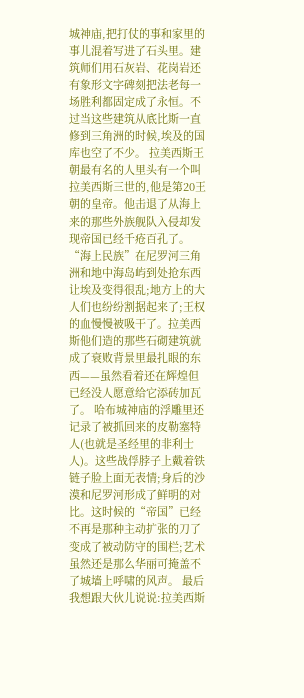城神庙,把打仗的事和家里的事儿混着写进了石头里。建筑师们用石灰岩、花岗岩还有象形文字碑刻把法老每一场胜利都固定成了永恒。不过当这些建筑从底比斯一直修到三角洲的时候,埃及的国库也空了不少。 拉美西斯王朝最有名的人里头有一个叫拉美西斯三世的,他是第20王朝的皇帝。他击退了从海上来的那些外族舰队入侵却发现帝国已经千疮百孔了。“海上民族”在尼罗河三角洲和地中海岛屿到处抢东西让埃及变得很乱;地方上的大人们也纷纷割据起来了;王权的血慢慢被吸干了。拉美西斯他们造的那些石砌建筑就成了衰败背景里最扎眼的东西——虽然看着还在辉煌但已经没人愿意给它添砖加瓦了。 哈布城神庙的浮雕里还记录了被抓回来的皮勒塞特人(也就是圣经里的非利士人)。这些战俘脖子上戴着铁链子脸上面无表情;身后的沙漠和尼罗河形成了鲜明的对比。这时候的“帝国”已经不再是那种主动扩张的刀了变成了被动防守的围栏;艺术虽然还是那么华丽可掩盖不了城墙上呼啸的风声。 最后我想跟大伙儿说说:拉美西斯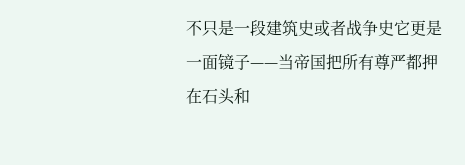不只是一段建筑史或者战争史它更是一面镜子——当帝国把所有尊严都押在石头和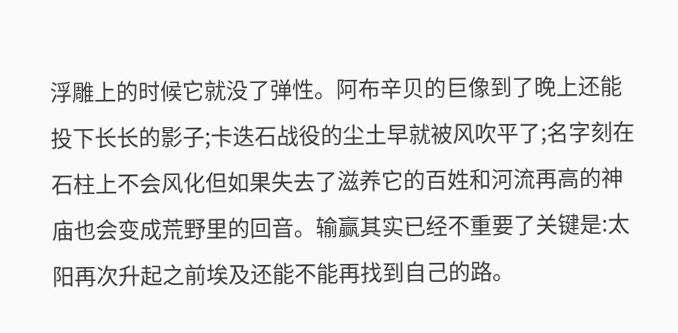浮雕上的时候它就没了弹性。阿布辛贝的巨像到了晚上还能投下长长的影子;卡迭石战役的尘土早就被风吹平了;名字刻在石柱上不会风化但如果失去了滋养它的百姓和河流再高的神庙也会变成荒野里的回音。输赢其实已经不重要了关键是:太阳再次升起之前埃及还能不能再找到自己的路。